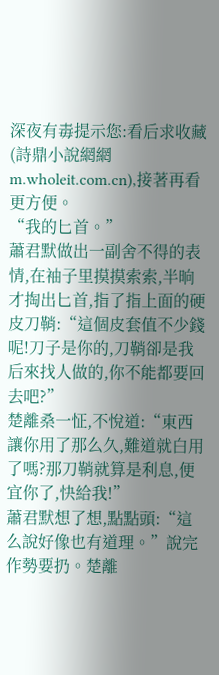深夜有毒提示您:看后求收藏(詩鼎小說網網m.wholeit.com.cn),接著再看更方便。
“我的匕首。”
蕭君默做出一副舍不得的表情,在袖子里摸摸索索,半晌才掏出匕首,指了指上面的硬皮刀鞘:“這個皮套值不少錢呢!刀子是你的,刀鞘卻是我后來找人做的,你不能都要回去吧?”
楚離桑一怔,不悅道:“東西讓你用了那么久,難道就白用了嗎?那刀鞘就算是利息,便宜你了,快給我!”
蕭君默想了想,點點頭:“這么說好像也有道理。”說完作勢要扔。楚離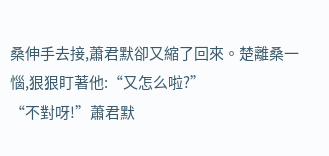桑伸手去接,蕭君默卻又縮了回來。楚離桑一惱,狠狠盯著他:“又怎么啦?”
“不對呀!”蕭君默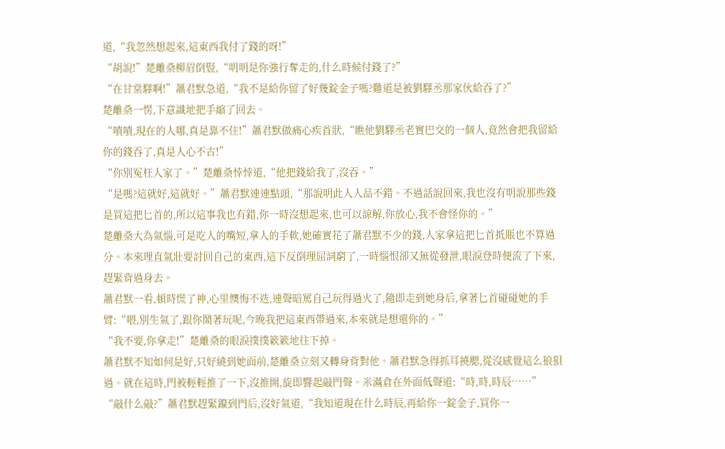道,“我忽然想起來,這東西我付了錢的呀!”
“胡說!”楚離桑柳眉倒豎,“明明是你強行奪走的,什么時候付錢了?”
“在甘棠驛啊!”蕭君默急道,“我不是給你留了好幾錠金子嗎?難道是被劉驛丞那家伙給吞了?”
楚離桑一愣,下意識地把手縮了回去。
“嘖嘖,現在的人哪,真是靠不住!”蕭君默做痛心疾首狀,“瞧他劉驛丞老實巴交的一個人,竟然會把我留給你的錢吞了,真是人心不古!”
“你別冤枉人家了。”楚離桑悻悻道,“他把錢給我了,沒吞。”
“是嗎?這就好,這就好。”蕭君默連連點頭,“那說明此人人品不錯。不過話說回來,我也沒有明說那些錢是買這把匕首的,所以這事我也有錯,你一時沒想起來,也可以諒解,你放心,我不會怪你的。”
楚離桑大為氣惱,可是吃人的嘴短,拿人的手軟,她確實花了蕭君默不少的錢,人家拿這把匕首抵賬也不算過分。本來理直氣壯要討回自己的東西,這下反倒理屈詞窮了,一時惱恨卻又無從發泄,眼淚登時便流了下來,趕緊背過身去。
蕭君默一看,頓時慌了神,心里懊悔不迭,連聲暗罵自己玩得過火了,隨即走到她身后,拿著匕首碰碰她的手臂:“喂,別生氣了,跟你鬧著玩呢,今晚我把這東西帶過來,本來就是想還你的。”
“我不要,你拿走!”楚離桑的眼淚撲撲簌簌地往下掉。
蕭君默不知如何是好,只好繞到她面前,楚離桑立刻又轉身背對他。蕭君默急得抓耳撓腮,從沒感覺這么狼狽過。就在這時,門被輕輕推了一下,沒推開,旋即響起敲門聲。米滿倉在外面低聲道:“時,時,時辰……”
“敲什么敲?”蕭君默趕緊躥到門后,沒好氣道,“我知道現在什么時辰,再給你一錠金子,買你一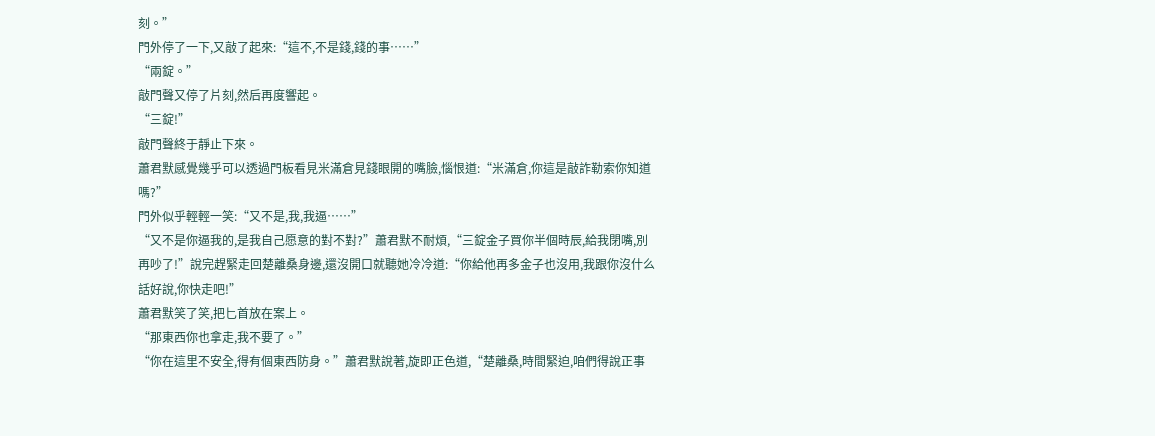刻。”
門外停了一下,又敲了起來:“這不,不是錢,錢的事……”
“兩錠。”
敲門聲又停了片刻,然后再度響起。
“三錠!”
敲門聲終于靜止下來。
蕭君默感覺幾乎可以透過門板看見米滿倉見錢眼開的嘴臉,惱恨道:“米滿倉,你這是敲詐勒索你知道嗎?”
門外似乎輕輕一笑:“又不是,我,我逼……”
“又不是你逼我的,是我自己愿意的對不對?”蕭君默不耐煩,“三錠金子買你半個時辰,給我閉嘴,別再吵了!”說完趕緊走回楚離桑身邊,還沒開口就聽她冷冷道:“你給他再多金子也沒用,我跟你沒什么話好說,你快走吧!”
蕭君默笑了笑,把匕首放在案上。
“那東西你也拿走,我不要了。”
“你在這里不安全,得有個東西防身。”蕭君默說著,旋即正色道,“楚離桑,時間緊迫,咱們得說正事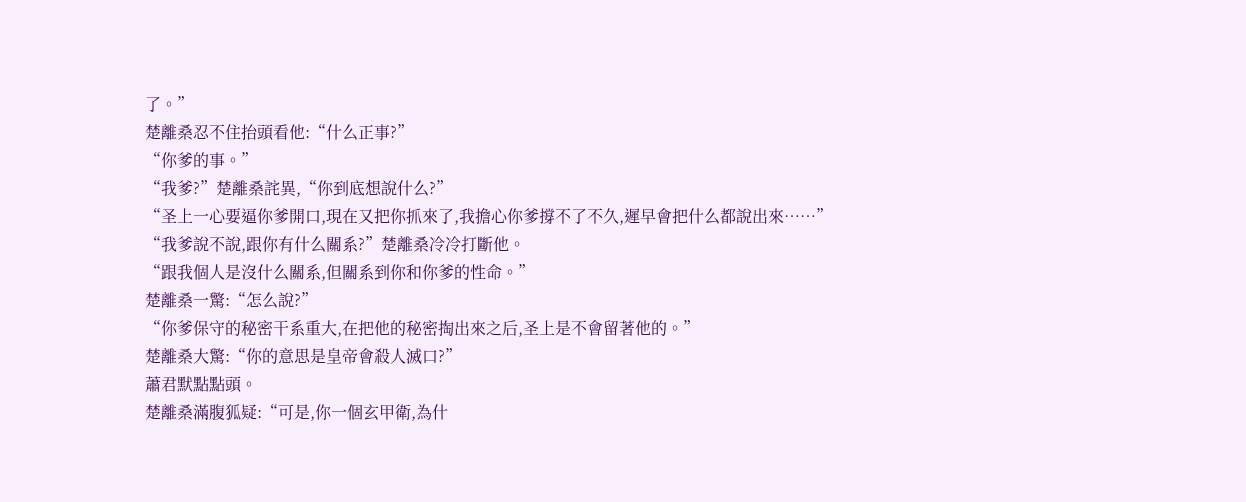了。”
楚離桑忍不住抬頭看他:“什么正事?”
“你爹的事。”
“我爹?”楚離桑詫異,“你到底想說什么?”
“圣上一心要逼你爹開口,現在又把你抓來了,我擔心你爹撐不了不久,遲早會把什么都說出來……”
“我爹說不說,跟你有什么關系?”楚離桑冷冷打斷他。
“跟我個人是沒什么關系,但關系到你和你爹的性命。”
楚離桑一驚:“怎么說?”
“你爹保守的秘密干系重大,在把他的秘密掏出來之后,圣上是不會留著他的。”
楚離桑大驚:“你的意思是皇帝會殺人滅口?”
蕭君默點點頭。
楚離桑滿腹狐疑:“可是,你一個玄甲衛,為什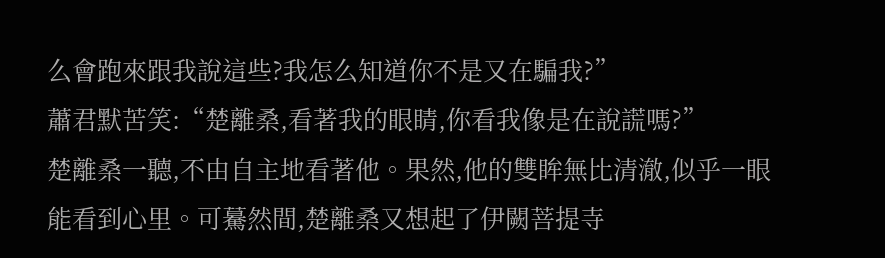么會跑來跟我說這些?我怎么知道你不是又在騙我?”
蕭君默苦笑:“楚離桑,看著我的眼睛,你看我像是在說謊嗎?”
楚離桑一聽,不由自主地看著他。果然,他的雙眸無比清澈,似乎一眼能看到心里。可驀然間,楚離桑又想起了伊闕菩提寺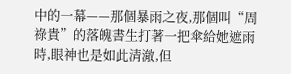中的一幕——那個暴雨之夜,那個叫“周祿貴”的落魄書生打著一把傘給她遮雨時,眼神也是如此清澈,但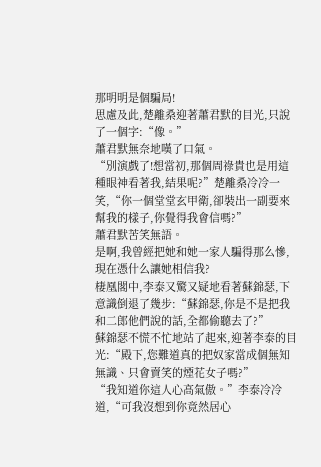那明明是個騙局!
思慮及此,楚離桑迎著蕭君默的目光,只說了一個字:“像。”
蕭君默無奈地嘆了口氣。
“別演戲了!想當初,那個周祿貴也是用這種眼神看著我,結果呢?”楚離桑冷冷一笑,“你一個堂堂玄甲衛,卻裝出一副要來幫我的樣子,你覺得我會信嗎?”
蕭君默苦笑無語。
是啊,我曾經把她和她一家人騙得那么慘,現在憑什么讓她相信我?
棲凰閣中,李泰又驚又疑地看著蘇錦瑟,下意識倒退了幾步:“蘇錦瑟,你是不是把我和二郎他們說的話,全都偷聽去了?”
蘇錦瑟不慌不忙地站了起來,迎著李泰的目光:“殿下,您難道真的把奴家當成個無知無識、只會賣笑的煙花女子嗎?”
“我知道你這人心高氣傲。”李泰冷冷道,“可我沒想到你竟然居心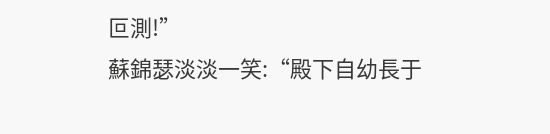叵測!”
蘇錦瑟淡淡一笑:“殿下自幼長于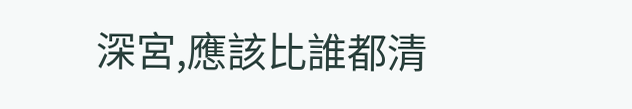深宮,應該比誰都清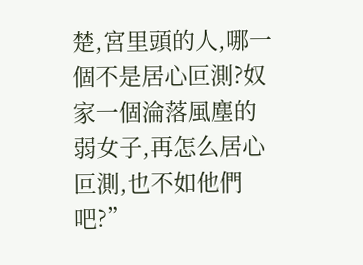楚,宮里頭的人,哪一個不是居心叵測?奴家一個淪落風塵的弱女子,再怎么居心叵測,也不如他們吧?”